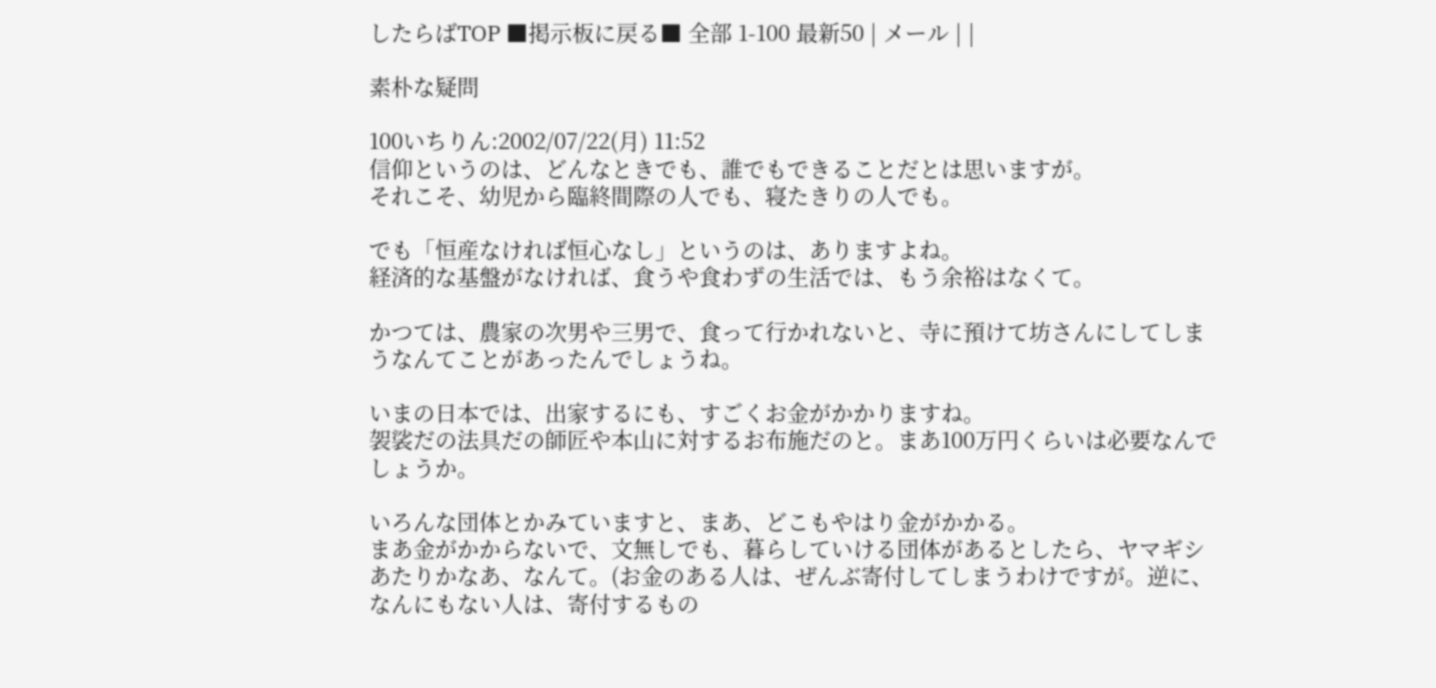したらばTOP ■掲示板に戻る■ 全部 1-100 最新50 | メール | |

素朴な疑問

100いちりん:2002/07/22(月) 11:52
信仰というのは、どんなときでも、誰でもできることだとは思いますが。
それこそ、幼児から臨終間際の人でも、寝たきりの人でも。

でも「恒産なければ恒心なし」というのは、ありますよね。
経済的な基盤がなければ、食うや食わずの生活では、もう余裕はなくて。

かつては、農家の次男や三男で、食って行かれないと、寺に預けて坊さんにしてしまうなんてことがあったんでしょうね。

いまの日本では、出家するにも、すごくお金がかかりますね。
袈裟だの法具だの師匠や本山に対するお布施だのと。まあ100万円くらいは必要なんでしょうか。

いろんな団体とかみていますと、まあ、どこもやはり金がかかる。
まあ金がかからないで、文無しでも、暮らしていける団体があるとしたら、ヤマギシあたりかなあ、なんて。(お金のある人は、ぜんぶ寄付してしまうわけですが。逆に、なんにもない人は、寄付するもの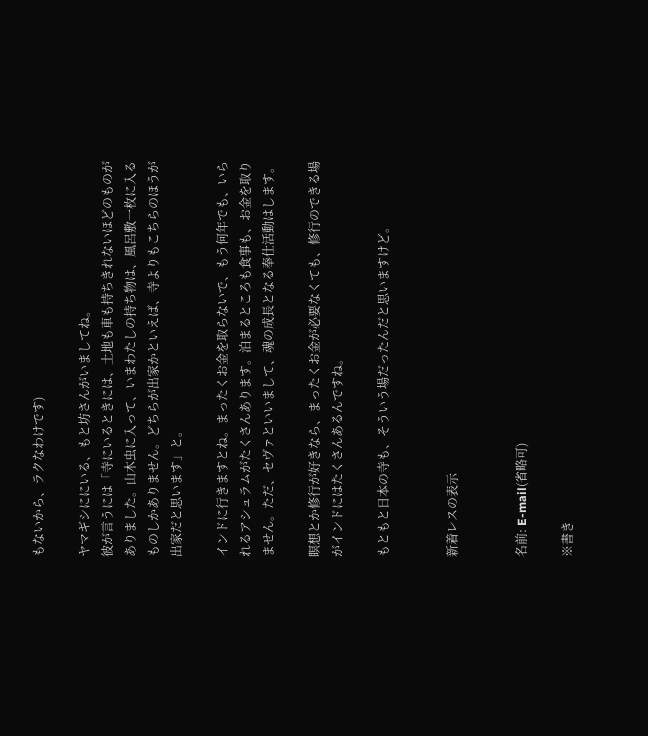もないから、ラクなわけです)

ヤマギシににいる、もと坊さんがいましてね。
彼が言うには「寺にいるときには、土地も車も持ちきれないほどのものがありました。山木虫に入って、いまわたしの持ち物は、風呂敷一枚に入るものしかありません。どちらが出家かといえば、寺よりもこちらのほうが出家だと思います」と。

インドに行きますとね。まったくお金を取らないで、もう何年でも、いられるアシュラムがたくさんあります。泊まるところも食事も、お金を取りません。ただ、セヴァといいまして、魂の成長となる奉仕活動はします。

瞑想とか修行が好きなら、まったくお金が必要なくても、修行のできる場がインドにはたくさんあるんですね。

もともと日本の寺も、そういう場だったんだと思いますけど。


新着レスの表示


名前: E-mail(省略可)

※書き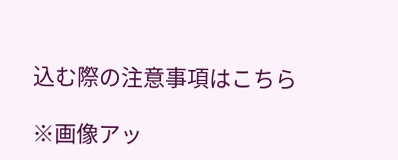込む際の注意事項はこちら

※画像アッ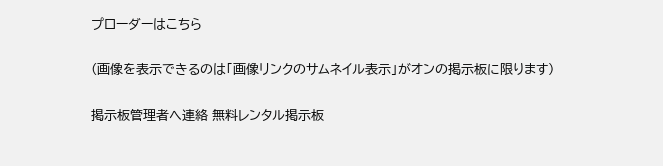プローダーはこちら

(画像を表示できるのは「画像リンクのサムネイル表示」がオンの掲示板に限ります)

掲示板管理者へ連絡 無料レンタル掲示板